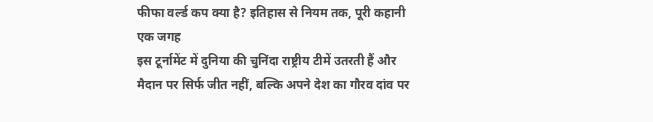फीफा वर्ल्ड कप क्या है? इतिहास से नियम तक, पूरी कहानी एक जगह
इस टूर्नामेंट में दुनिया की चुनिंदा राष्ट्रीय टीमें उतरती हैं और मैदान पर सिर्फ जीत नहीं, बल्कि अपने देश का गौरव दांव पर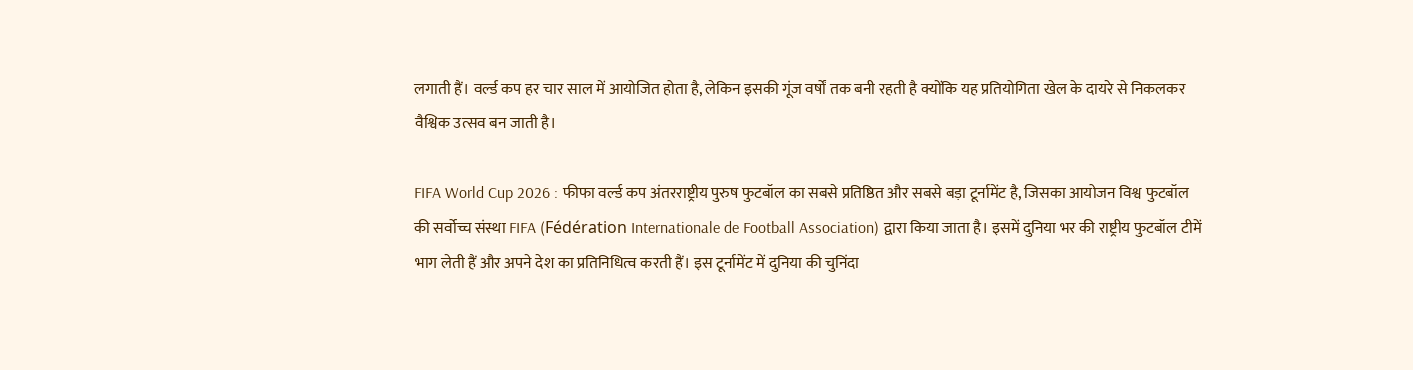लगाती हैं। वर्ल्ड कप हर चार साल में आयोजित होता है, लेकिन इसकी गूंज वर्षों तक बनी रहती है क्योंकि यह प्रतियोगिता खेल के दायरे से निकलकर वैश्विक उत्सव बन जाती है।

FIFA World Cup 2026 : फीफा वर्ल्ड कप अंतरराष्ट्रीय पुरुष फुटबॉल का सबसे प्रतिष्ठित और सबसे बड़ा टूर्नामेंट है, जिसका आयोजन विश्व फुटबॉल की सर्वोच्च संस्था FIFA (Fédération Internationale de Football Association) द्वारा किया जाता है। इसमें दुनिया भर की राष्ट्रीय फुटबॉल टीमें भाग लेती हैं और अपने देश का प्रतिनिधित्व करती हैं। इस टूर्नामेंट में दुनिया की चुनिंदा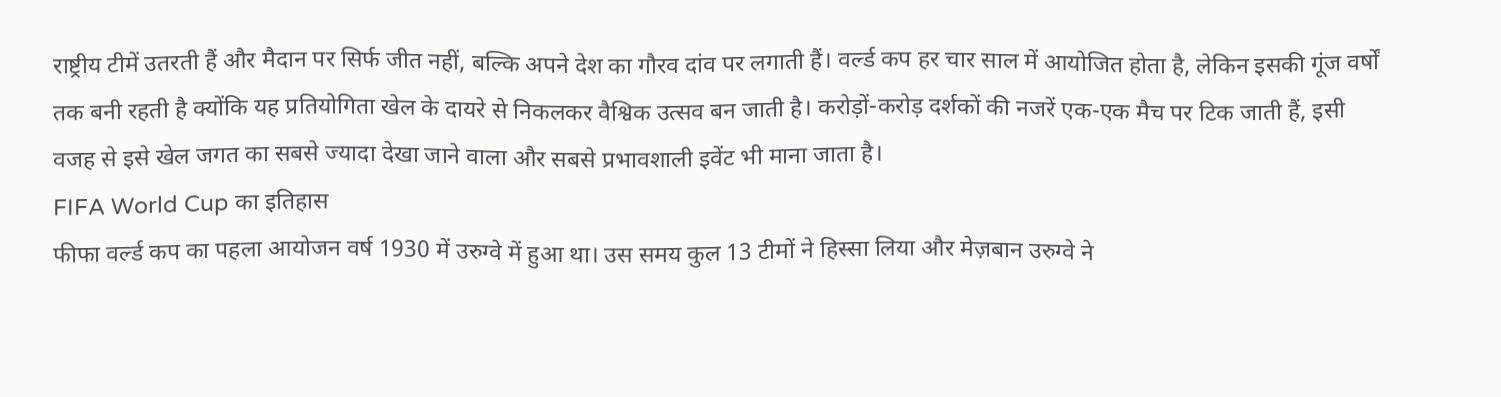राष्ट्रीय टीमें उतरती हैं और मैदान पर सिर्फ जीत नहीं, बल्कि अपने देश का गौरव दांव पर लगाती हैं। वर्ल्ड कप हर चार साल में आयोजित होता है, लेकिन इसकी गूंज वर्षों तक बनी रहती है क्योंकि यह प्रतियोगिता खेल के दायरे से निकलकर वैश्विक उत्सव बन जाती है। करोड़ों-करोड़ दर्शकों की नजरें एक-एक मैच पर टिक जाती हैं, इसी वजह से इसे खेल जगत का सबसे ज्यादा देखा जाने वाला और सबसे प्रभावशाली इवेंट भी माना जाता है।
FIFA World Cup का इतिहास
फीफा वर्ल्ड कप का पहला आयोजन वर्ष 1930 में उरुग्वे में हुआ था। उस समय कुल 13 टीमों ने हिस्सा लिया और मेज़बान उरुग्वे ने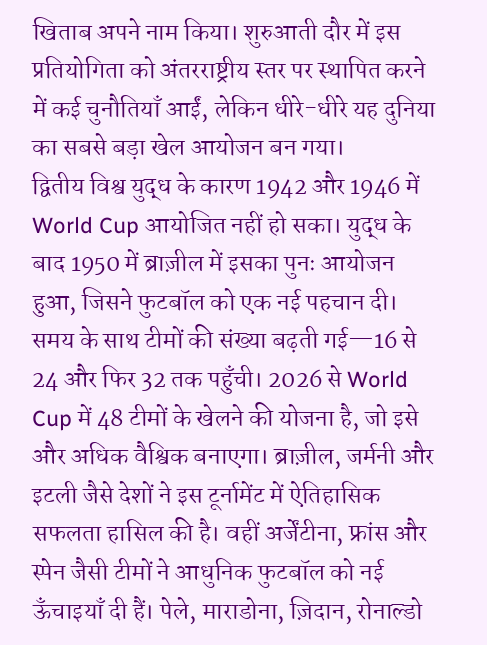खिताब अपने नाम किया। शुरुआती दौर में इस प्रतियोगिता को अंतरराष्ट्रीय स्तर पर स्थापित करने में कई चुनौतियाँ आईं, लेकिन धीरे-धीरे यह दुनिया का सबसे बड़ा खेल आयोजन बन गया।
द्वितीय विश्व युद्ध के कारण 1942 और 1946 में World Cup आयोजित नहीं हो सका। युद्ध के बाद 1950 में ब्राज़ील में इसका पुनः आयोजन हुआ, जिसने फुटबॉल को एक नई पहचान दी। समय के साथ टीमों की संख्या बढ़ती गई—16 से 24 और फिर 32 तक पहुँची। 2026 से World Cup में 48 टीमों के खेलने की योजना है, जो इसे और अधिक वैश्विक बनाएगा। ब्राज़ील, जर्मनी और इटली जैसे देशों ने इस टूर्नामेंट में ऐतिहासिक सफलता हासिल की है। वहीं अर्जेंटीना, फ्रांस और स्पेन जैसी टीमों ने आधुनिक फुटबॉल को नई ऊँचाइयाँ दी हैं। पेले, माराडोना, ज़िदान, रोनाल्डो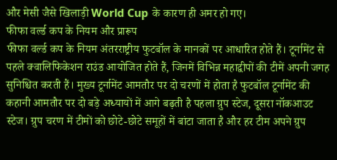और मेसी जैसे खिलाड़ी World Cup के कारण ही अमर हो गए।
फीफा वर्ल्ड कप के नियम और प्रारूप
फीफा वर्ल्ड कप के नियम अंतरराष्ट्रीय फुटबॉल के मानकों पर आधारित होते हैं। टूर्नामेंट से पहले क्वालिफिकेशन राउंड आयोजित होते हैं, जिनमें विभिन्न महाद्वीपों की टीमें अपनी जगह सुनिश्चित करती हैं। मुख्य टूर्नामेंट आमतौर पर दो चरणों में होता है फुटबॉल टूर्नामेंट की कहानी आमतौर पर दो बड़े अध्यायों में आगे बढ़ती है पहला ग्रुप स्टेज, दूसरा नॉकआउट स्टेज। ग्रुप चरण में टीमों को छोटे-छोटे समूहों में बांटा जाता है और हर टीम अपने ग्रुप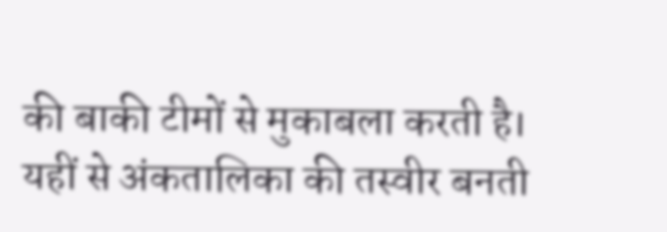की बाकी टीमों से मुकाबला करती है। यहीं से अंकतालिका की तस्वीर बनती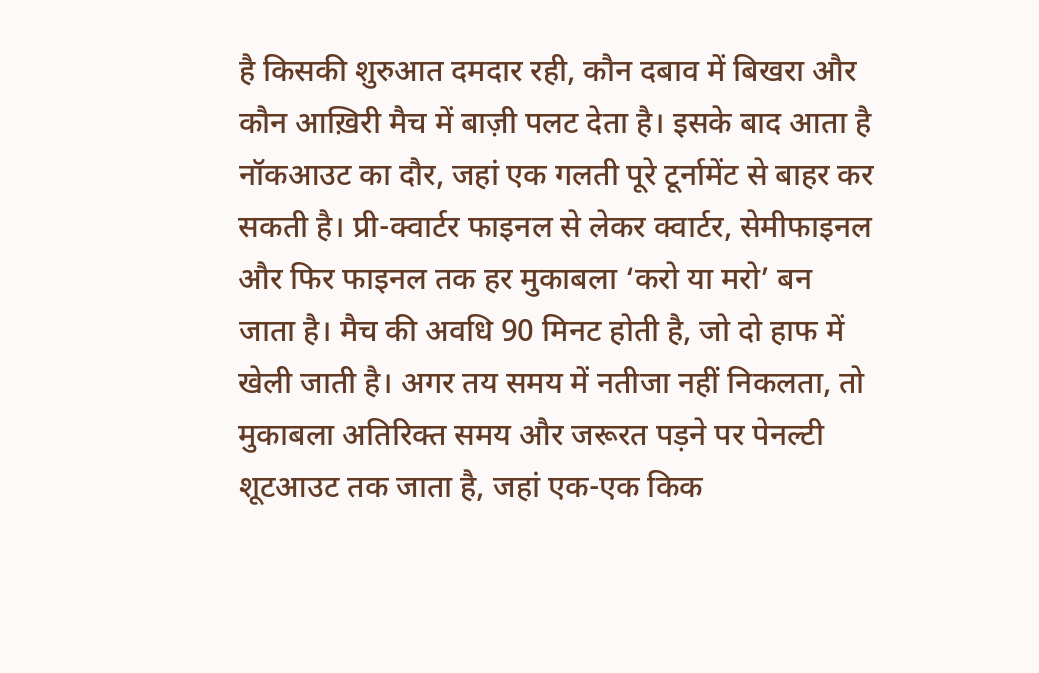है किसकी शुरुआत दमदार रही, कौन दबाव में बिखरा और कौन आख़िरी मैच में बाज़ी पलट देता है। इसके बाद आता है नॉकआउट का दौर, जहां एक गलती पूरे टूर्नामेंट से बाहर कर सकती है। प्री-क्वार्टर फाइनल से लेकर क्वार्टर, सेमीफाइनल और फिर फाइनल तक हर मुकाबला ‘करो या मरो’ बन जाता है। मैच की अवधि 90 मिनट होती है, जो दो हाफ में खेली जाती है। अगर तय समय में नतीजा नहीं निकलता, तो मुकाबला अतिरिक्त समय और जरूरत पड़ने पर पेनल्टी शूटआउट तक जाता है, जहां एक-एक किक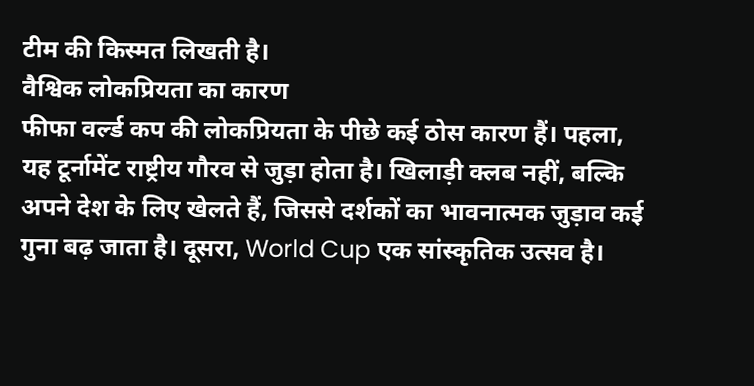टीम की किस्मत लिखती है।
वैश्विक लोकप्रियता का कारण
फीफा वर्ल्ड कप की लोकप्रियता के पीछे कई ठोस कारण हैं। पहला, यह टूर्नामेंट राष्ट्रीय गौरव से जुड़ा होता है। खिलाड़ी क्लब नहीं, बल्कि अपने देश के लिए खेलते हैं, जिससे दर्शकों का भावनात्मक जुड़ाव कई गुना बढ़ जाता है। दूसरा, World Cup एक सांस्कृतिक उत्सव है।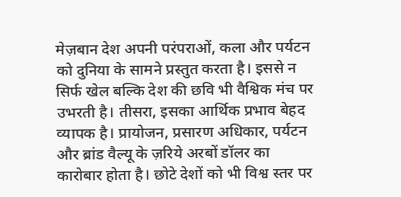मेज़बान देश अपनी परंपराओं, कला और पर्यटन को दुनिया के सामने प्रस्तुत करता है। इससे न सिर्फ खेल बल्कि देश की छवि भी वैश्विक मंच पर उभरती है। तीसरा, इसका आर्थिक प्रभाव बेहद व्यापक है। प्रायोजन, प्रसारण अधिकार, पर्यटन और ब्रांड वैल्यू के ज़रिये अरबों डॉलर का कारोबार होता है। छोटे देशों को भी विश्व स्तर पर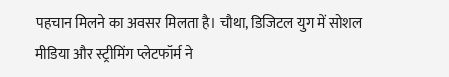पहचान मिलने का अवसर मिलता है। चौथा, डिजिटल युग में सोशल मीडिया और स्ट्रीमिंग प्लेटफॉर्म ने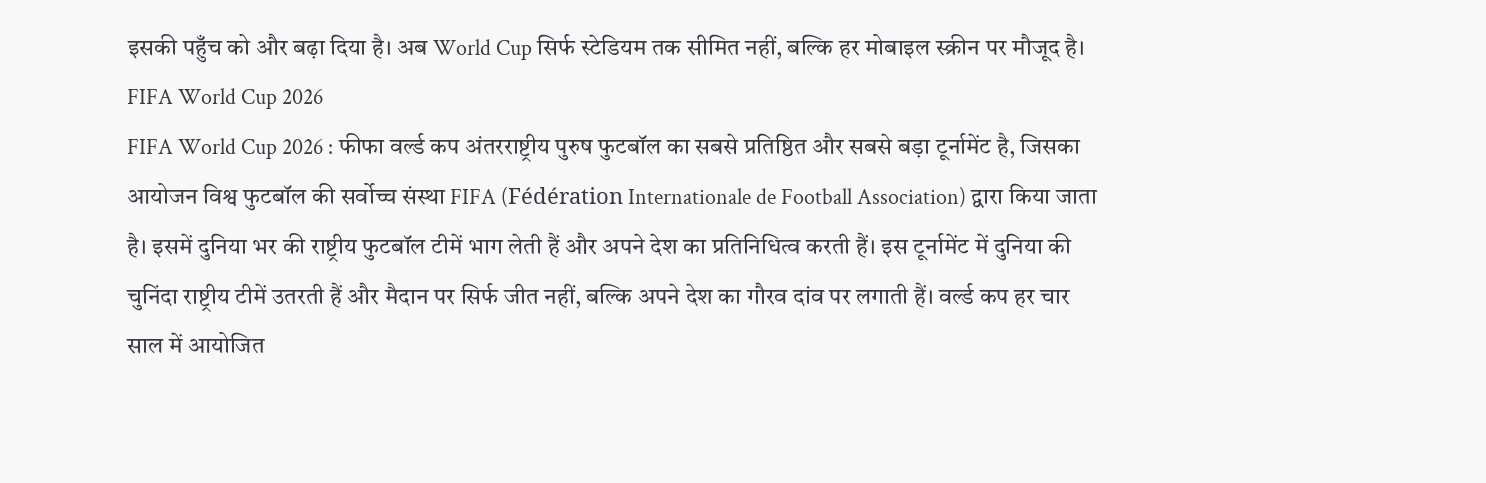इसकी पहुँच को और बढ़ा दिया है। अब World Cup सिर्फ स्टेडियम तक सीमित नहीं, बल्कि हर मोबाइल स्क्रीन पर मौजूद है। FIFA World Cup 2026
FIFA World Cup 2026 : फीफा वर्ल्ड कप अंतरराष्ट्रीय पुरुष फुटबॉल का सबसे प्रतिष्ठित और सबसे बड़ा टूर्नामेंट है, जिसका आयोजन विश्व फुटबॉल की सर्वोच्च संस्था FIFA (Fédération Internationale de Football Association) द्वारा किया जाता है। इसमें दुनिया भर की राष्ट्रीय फुटबॉल टीमें भाग लेती हैं और अपने देश का प्रतिनिधित्व करती हैं। इस टूर्नामेंट में दुनिया की चुनिंदा राष्ट्रीय टीमें उतरती हैं और मैदान पर सिर्फ जीत नहीं, बल्कि अपने देश का गौरव दांव पर लगाती हैं। वर्ल्ड कप हर चार साल में आयोजित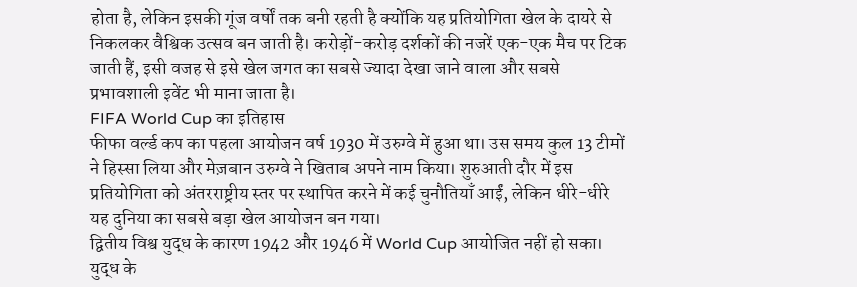होता है, लेकिन इसकी गूंज वर्षों तक बनी रहती है क्योंकि यह प्रतियोगिता खेल के दायरे से निकलकर वैश्विक उत्सव बन जाती है। करोड़ों-करोड़ दर्शकों की नजरें एक-एक मैच पर टिक जाती हैं, इसी वजह से इसे खेल जगत का सबसे ज्यादा देखा जाने वाला और सबसे प्रभावशाली इवेंट भी माना जाता है।
FIFA World Cup का इतिहास
फीफा वर्ल्ड कप का पहला आयोजन वर्ष 1930 में उरुग्वे में हुआ था। उस समय कुल 13 टीमों ने हिस्सा लिया और मेज़बान उरुग्वे ने खिताब अपने नाम किया। शुरुआती दौर में इस प्रतियोगिता को अंतरराष्ट्रीय स्तर पर स्थापित करने में कई चुनौतियाँ आईं, लेकिन धीरे-धीरे यह दुनिया का सबसे बड़ा खेल आयोजन बन गया।
द्वितीय विश्व युद्ध के कारण 1942 और 1946 में World Cup आयोजित नहीं हो सका। युद्ध के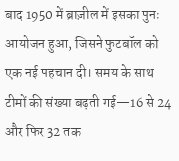बाद 1950 में ब्राज़ील में इसका पुनः आयोजन हुआ, जिसने फुटबॉल को एक नई पहचान दी। समय के साथ टीमों की संख्या बढ़ती गई—16 से 24 और फिर 32 तक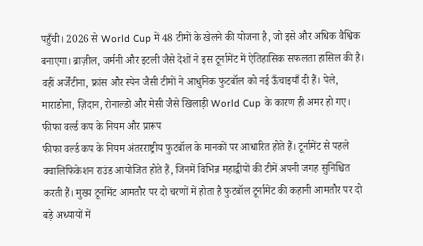पहुँची। 2026 से World Cup में 48 टीमों के खेलने की योजना है, जो इसे और अधिक वैश्विक बनाएगा। ब्राज़ील, जर्मनी और इटली जैसे देशों ने इस टूर्नामेंट में ऐतिहासिक सफलता हासिल की है। वहीं अर्जेंटीना, फ्रांस और स्पेन जैसी टीमों ने आधुनिक फुटबॉल को नई ऊँचाइयाँ दी हैं। पेले, माराडोना, ज़िदान, रोनाल्डो और मेसी जैसे खिलाड़ी World Cup के कारण ही अमर हो गए।
फीफा वर्ल्ड कप के नियम और प्रारूप
फीफा वर्ल्ड कप के नियम अंतरराष्ट्रीय फुटबॉल के मानकों पर आधारित होते हैं। टूर्नामेंट से पहले क्वालिफिकेशन राउंड आयोजित होते हैं, जिनमें विभिन्न महाद्वीपों की टीमें अपनी जगह सुनिश्चित करती हैं। मुख्य टूर्नामेंट आमतौर पर दो चरणों में होता है फुटबॉल टूर्नामेंट की कहानी आमतौर पर दो बड़े अध्यायों में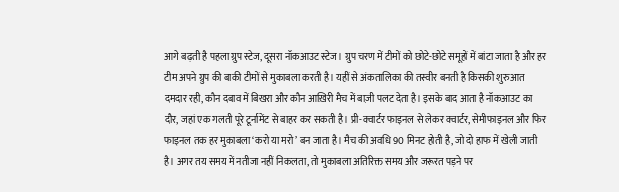आगे बढ़ती है पहला ग्रुप स्टेज, दूसरा नॉकआउट स्टेज। ग्रुप चरण में टीमों को छोटे-छोटे समूहों में बांटा जाता है और हर टीम अपने ग्रुप की बाकी टीमों से मुकाबला करती है। यहीं से अंकतालिका की तस्वीर बनती है किसकी शुरुआत दमदार रही, कौन दबाव में बिखरा और कौन आख़िरी मैच में बाज़ी पलट देता है। इसके बाद आता है नॉकआउट का दौर, जहां एक गलती पूरे टूर्नामेंट से बाहर कर सकती है। प्री-क्वार्टर फाइनल से लेकर क्वार्टर, सेमीफाइनल और फिर फाइनल तक हर मुकाबला ‘करो या मरो’ बन जाता है। मैच की अवधि 90 मिनट होती है, जो दो हाफ में खेली जाती है। अगर तय समय में नतीजा नहीं निकलता, तो मुकाबला अतिरिक्त समय और जरूरत पड़ने पर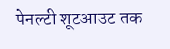पेनल्टी शूटआउट तक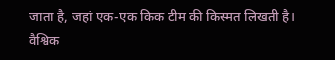जाता है, जहां एक-एक किक टीम की किस्मत लिखती है।
वैश्विक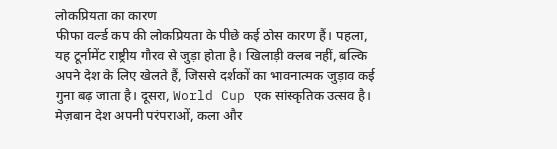लोकप्रियता का कारण
फीफा वर्ल्ड कप की लोकप्रियता के पीछे कई ठोस कारण हैं। पहला, यह टूर्नामेंट राष्ट्रीय गौरव से जुड़ा होता है। खिलाड़ी क्लब नहीं, बल्कि अपने देश के लिए खेलते हैं, जिससे दर्शकों का भावनात्मक जुड़ाव कई गुना बढ़ जाता है। दूसरा, World Cup एक सांस्कृतिक उत्सव है। मेज़बान देश अपनी परंपराओं, कला और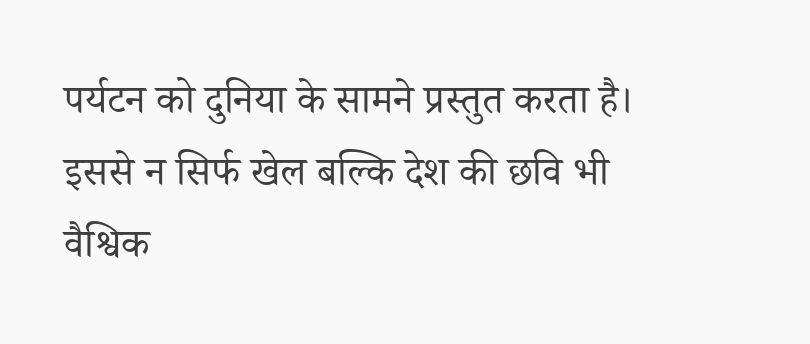पर्यटन को दुनिया के सामने प्रस्तुत करता है। इससे न सिर्फ खेल बल्कि देश की छवि भी वैश्विक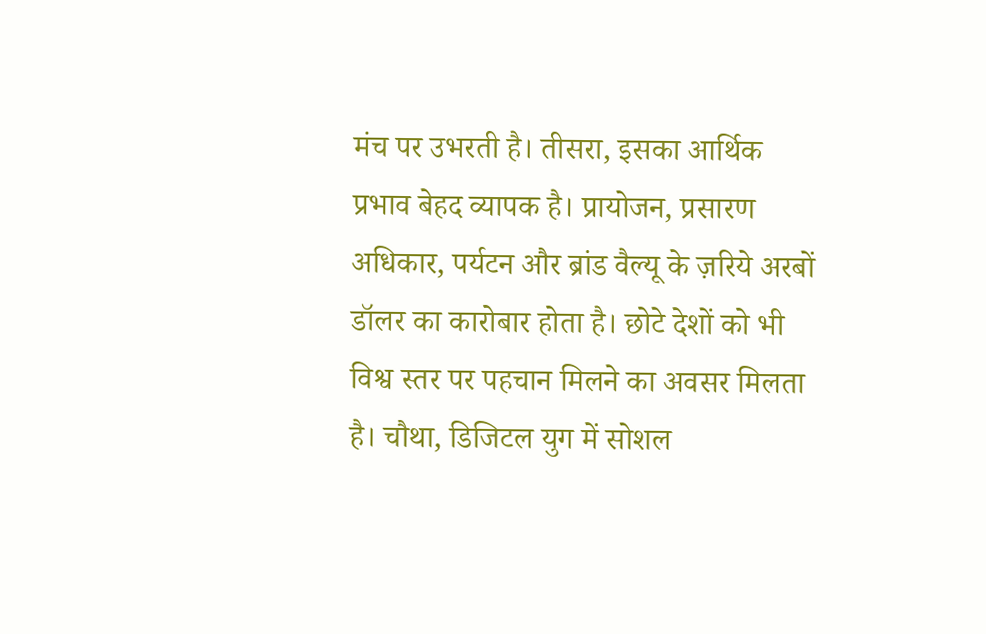मंच पर उभरती है। तीसरा, इसका आर्थिक प्रभाव बेहद व्यापक है। प्रायोजन, प्रसारण अधिकार, पर्यटन और ब्रांड वैल्यू के ज़रिये अरबों डॉलर का कारोबार होता है। छोटे देशों को भी विश्व स्तर पर पहचान मिलने का अवसर मिलता है। चौथा, डिजिटल युग में सोशल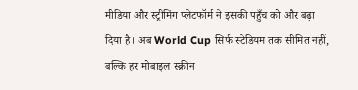मीडिया और स्ट्रीमिंग प्लेटफॉर्म ने इसकी पहुँच को और बढ़ा दिया है। अब World Cup सिर्फ स्टेडियम तक सीमित नहीं, बल्कि हर मोबाइल स्क्रीन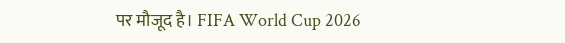पर मौजूद है। FIFA World Cup 2026